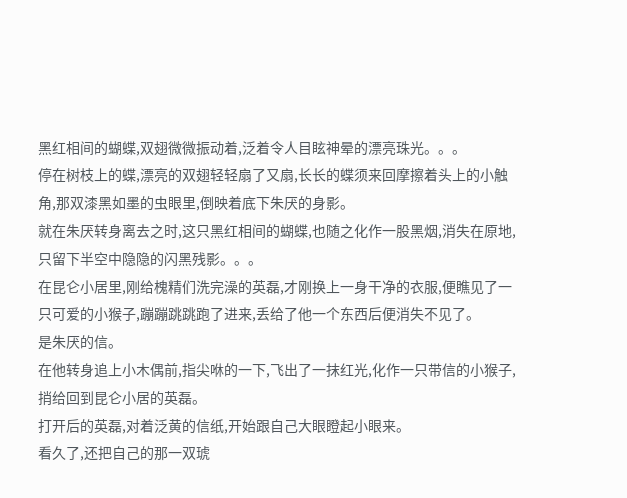黑红相间的蝴蝶,双翅微微振动着,泛着令人目眩神晕的漂亮珠光。。。
停在树枝上的蝶,漂亮的双翅轻轻扇了又扇,长长的蝶须来回摩擦着头上的小触角,那双漆黑如墨的虫眼里,倒映着底下朱厌的身影。
就在朱厌转身离去之时,这只黑红相间的蝴蝶,也随之化作一股黑烟,消失在原地,只留下半空中隐隐的闪黑残影。。。
在昆仑小居里,刚给槐精们洗完澡的英磊,才刚换上一身干净的衣服,便瞧见了一只可爱的小猴子,蹦蹦跳跳跑了进来,丢给了他一个东西后便消失不见了。
是朱厌的信。
在他转身追上小木偶前,指尖咻的一下,飞出了一抹红光,化作一只带信的小猴子,捎给回到昆仑小居的英磊。
打开后的英磊,对着泛黄的信纸,开始跟自己大眼瞪起小眼来。
看久了,还把自己的那一双琥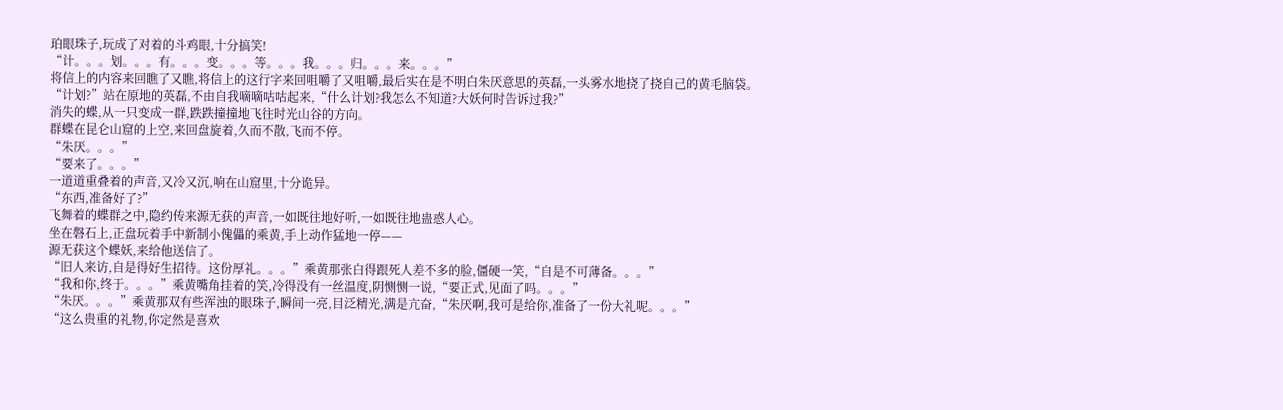珀眼珠子,玩成了对着的斗鸡眼,十分搞笑!
“计。。。划。。。有。。。变。。。等。。。我。。。归。。。来。。。”
将信上的内容来回瞧了又瞧,将信上的这行字来回咀嚼了又咀嚼,最后实在是不明白朱厌意思的英磊,一头雾水地挠了挠自己的黄毛脑袋。
“计划?”站在原地的英磊,不由自我嘀嘀咕咕起来,“什么计划?我怎么不知道?大妖何时告诉过我?”
消失的蝶,从一只变成一群,跌跌撞撞地飞往时光山谷的方向。
群蝶在昆仑山窟的上空,来回盘旋着,久而不散,飞而不停。
“朱厌。。。”
“要来了。。。”
一道道重叠着的声音,又冷又沉,响在山窟里,十分诡异。
“东西,准备好了?”
飞舞着的蝶群之中,隐约传来源无获的声音,一如既往地好听,一如既往地蛊惑人心。
坐在磐石上,正盘玩着手中新制小傀儡的乘黄,手上动作猛地一停——
源无获这个蝶妖,来给他送信了。
“旧人来访,自是得好生招待。这份厚礼。。。”乘黄那张白得跟死人差不多的脸,僵硬一笑,“自是不可薄备。。。”
“我和你,终于。。。”乘黄嘴角挂着的笑,冷得没有一丝温度,阴恻恻一说,“要正式,见面了吗。。。”
“朱厌。。。”乘黄那双有些浑浊的眼珠子,瞬间一亮,目泛精光,满是亢奋,“朱厌啊,我可是给你,准备了一份大礼呢。。。”
“这么贵重的礼物,你定然是喜欢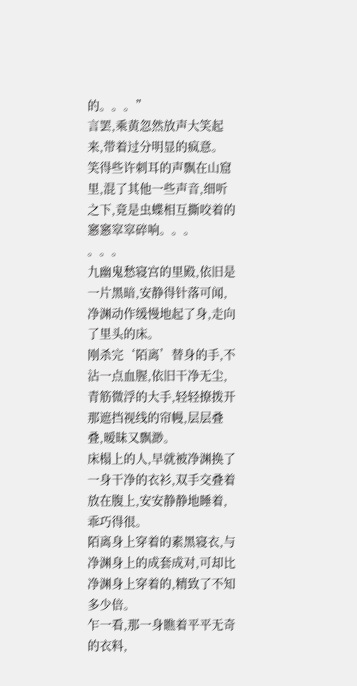的。。。”
言罢,乘黄忽然放声大笑起来,带着过分明显的疯意。
笑得些许刺耳的声飘在山窟里,混了其他一些声音,细听之下,竟是虫蝶相互撕咬着的窸窸窣窣碎响。。。
。。。
九幽鬼愁寝宫的里殿,依旧是一片黑暗,安静得针落可闻,净渊动作缓慢地起了身,走向了里头的床。
刚杀完‘陌离’替身的手,不沾一点血腥,依旧干净无尘,青筋微浮的大手,轻轻撩拨开那遮挡视线的帘幔,层层叠叠,暧昧又飘渺。
床榻上的人,早就被净渊换了一身干净的衣衫,双手交叠着放在腹上,安安静静地睡着,乖巧得很。
陌离身上穿着的素黑寝衣,与净渊身上的成套成对,可却比净渊身上穿着的,精致了不知多少倍。
乍一看,那一身瞧着平平无奇的衣料,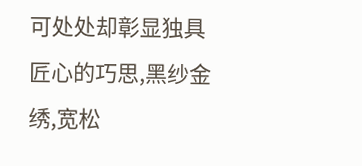可处处却彰显独具匠心的巧思,黑纱金绣,宽松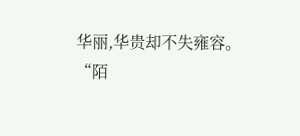华丽,华贵却不失雍容。
“陌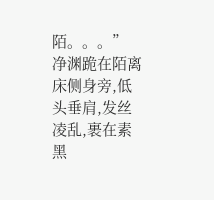陌。。。”
净渊跪在陌离床侧身旁,低头垂肩,发丝凌乱,裹在素黑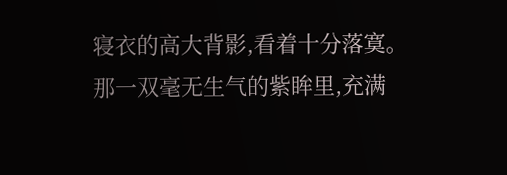寝衣的高大背影,看着十分落寞。
那一双毫无生气的紫眸里,充满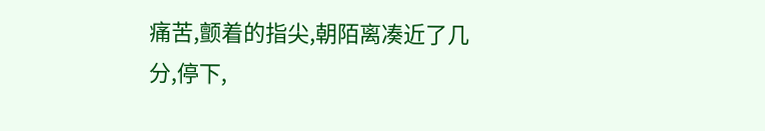痛苦,颤着的指尖,朝陌离凑近了几分,停下,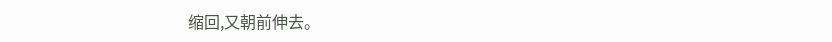缩回,又朝前伸去。